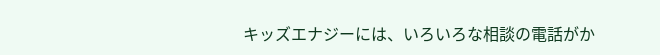キッズエナジーには、いろいろな相談の電話がか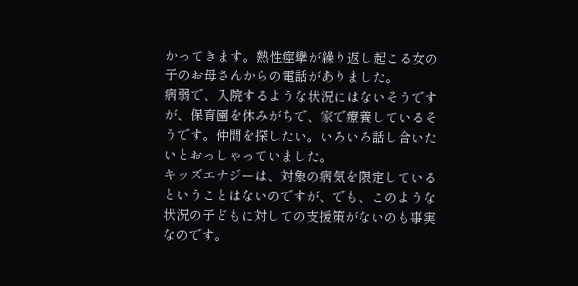かってきます。熱性痙攣が繰り返し起こる女の子のお母さんからの電話がありました。
病弱で、入院するような状況にはないそうですが、保育園を休みがちで、家で療養しているそうです。仲間を探したい。いろいろ話し合いたいとおっしゃっていました。
キッズエナジーは、対象の病気を限定しているということはないのですが、でも、このような状況の子どもに対しての支援策がないのも事実なのです。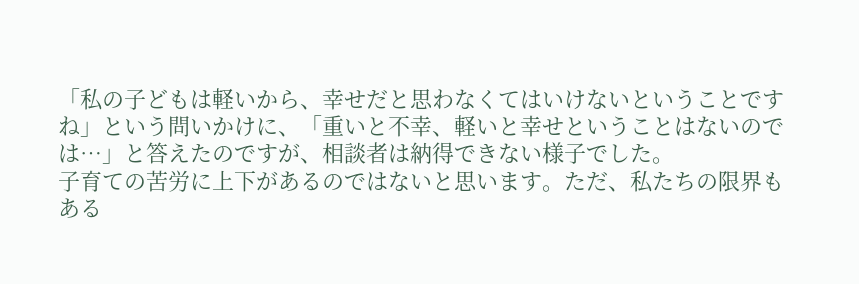「私の子どもは軽いから、幸せだと思わなくてはいけないということですね」という問いかけに、「重いと不幸、軽いと幸せということはないのでは…」と答えたのですが、相談者は納得できない様子でした。
子育ての苦労に上下があるのではないと思います。ただ、私たちの限界もある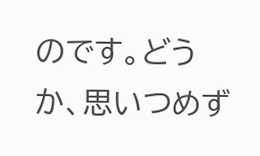のです。どうか、思いつめず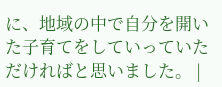に、地域の中で自分を開いた子育てをしていっていただければと思いました。 |